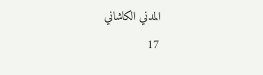المدني الكاشاني
17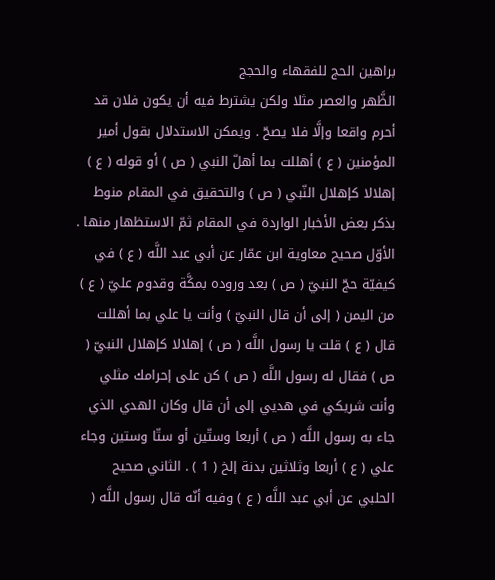براهين الحج للفقهاء والحجج
الظَّهر والعصر مثلا ولكن يشترط فيه أن يكون فلان قد أحرم واقعا وإلَّا فلا يصحّ . ويمكن الاستدلال بقول أمير المؤمنين ( ع ) أهللت بما أهلّ النبي ( ص ) أو قوله ( ع ) إهلالا كإهلال النّبي ( ص ) والتحقيق في المقام منوط بذكر بعض الأخبار الواردة في المقام ثمّ الاستظهار منها . الأوّل صحيح معاوية ابن عمّار عن أبي عبد اللَّه ( ع ) في كيفيّة حجّ النبيّ ( ص ) بعد وروده بمكَّة وقدوم عليّ ( ع ) من اليمن ( إلى أن قال النبيّ ) وأنت يا علي بما أهللت قال ( ع ) قلت يا رسول اللَّه ( ص ) إهلالا كإهلال النبيّ ( ص ) فقال له رسول اللَّه ( ص ) كن على إحرامك مثلي وأنت شريكي في هديي إلى أن قال وكان الهدي الذي جاء به رسول اللَّه ( ص ) أربعا وستّين أو ستّا وستين وجاء علي ( ع ) أربعا وثلاثين بدنة إلخ ( 1 ) . الثاني صحيح الحلبي عن أبي عبد اللَّه ( ع ) وفيه أنّه قال رسول اللَّه (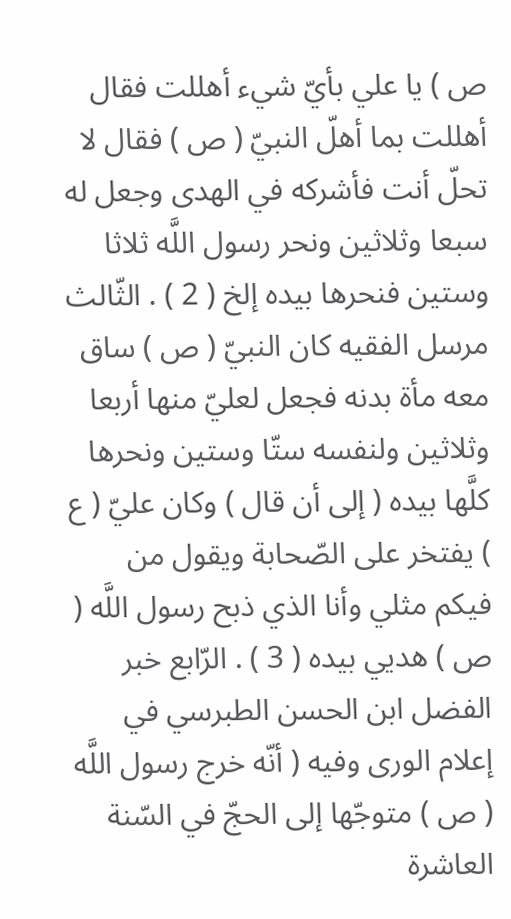ص ) يا علي بأيّ شيء أهللت فقال أهللت بما أهلّ النبيّ ( ص ) فقال لا تحلّ أنت فأشركه في الهدى وجعل له سبعا وثلاثين ونحر رسول اللَّه ثلاثا وستين فنحرها بيده إلخ ( 2 ) . الثّالث مرسل الفقيه كان النبيّ ( ص ) ساق معه مأة بدنه فجعل لعليّ منها أربعا وثلاثين ولنفسه ستّا وستين ونحرها كلَّها بيده ( إلى أن قال ) وكان عليّ ( ع ) يفتخر على الصّحابة ويقول من فيكم مثلي وأنا الذي ذبح رسول اللَّه ( ص ) هديي بيده ( 3 ) . الرّابع خبر الفضل ابن الحسن الطبرسي في إعلام الورى وفيه ( أنّه خرج رسول اللَّه ( ص ) متوجّها إلى الحجّ في السّنة العاشرة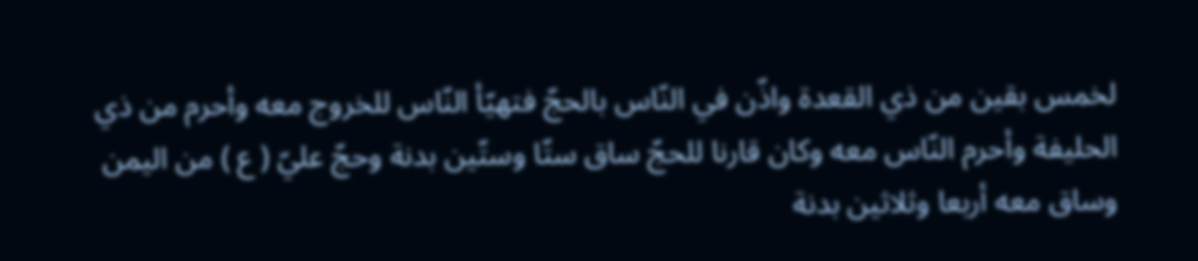لخمس بقين من ذي القعدة واذّن في النّاس بالحجّ فتهيّأ النّاس للخروج معه وأحرم من ذي الحليفة وأحرم النّاس معه وكان قارنا للحجّ ساق ستّا وستّين بدنة وحجّ عليّ ( ع ) من اليمن وساق معه أربعا وثلاثين بدنة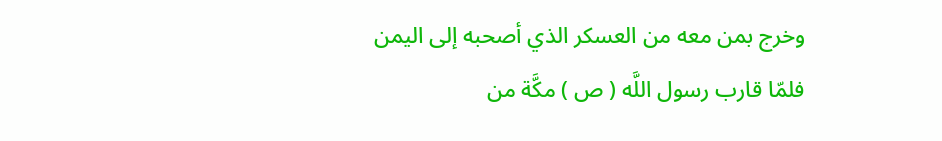وخرج بمن معه من العسكر الذي أصحبه إلى اليمن فلمّا قارب رسول اللَّه ( ص ) مكَّة من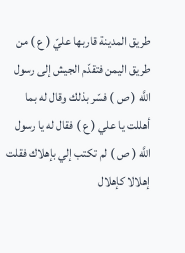طريق المدينة قاربها عليّ ( ع ) من طريق اليمن فتقدّم الجيش إلى رسول اللَّه ( ص ) فسّر بذلك وقال له بما أهللت يا علي ( ع ) فقال له يا رسول اللَّه ( ص ) لم تكتب إلي بإهلاك فقلت إهلالا كإهلال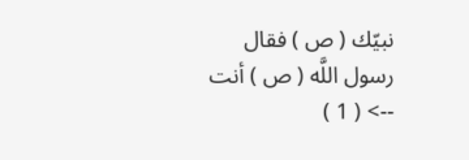نبيّك ( ص ) فقال رسول اللَّه ( ص ) أنت
--> ( 1 )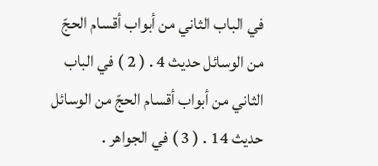في الباب الثاني من أبواب أقسام الحجّ من الوسائل حديث 4 . ( 2 ) في الباب الثاني من أبواب أقسام الحجّ من الوسائل حديث 14 . ( 3 ) في الجواهر .